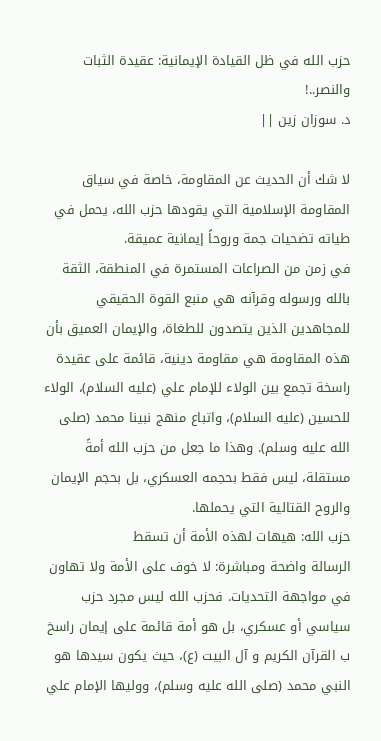حزب الله في ظل القيادة الإيمانية: عقيدة الثبات والنصر..!
د. سوزان زين ||

لا شك أن الحديث عن المقاومة، خاصة في سياق المقاومة الإسلامية التي يقودها حزب الله، يحمل في طياته تضحيات جمة وروحاً إيمانية عميقة.
في زمن من الصراعات المستمرة في المنطقة، الثقة بالله ورسوله وقرآنه هي منبع القوة الحقيقي للمجاهدين الذين يتصدون للطغاة، والإيمان العميق بأن هذه المقاومة هي مقاومة دينية، قائمة على عقيدة راسخة تجمع بين الولاء للإمام علي (عليه السلام)، الولاء للحسين (عليه السلام)، واتباع منهج نبينا محمد (صلى الله عليه وسلم). وهذا ما جعل من حزب الله أمةً مستقلة، ليس فقط بحجمه العسكري، بل بحجم الإيمان والروح القتالية التي يحملها.
حزب الله: هيهات لهذه الأمة أن تسقط
الرسالة واضحة ومباشرة: لا خوف على الأمة ولا تهاون في مواجهة التحديات. فحزب الله ليس مجرد حزب سياسي أو عسكري، بل هو أمة قائمة على إيمان راسخ ب القرآن الكريم و آل البيت (ع)، حيث يكون سيدها هو النبي محمد (صلى الله عليه وسلم)، ووليها الإمام علي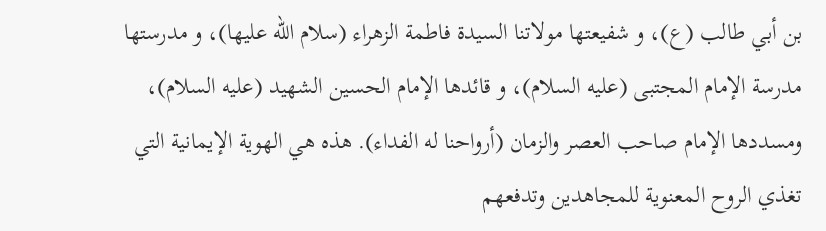بن أبي طالب (ع)، و شفيعتها مولاتنا السيدة فاطمة الزهراء (سلام الله عليها)، و مدرستها مدرسة الإمام المجتبى (عليه السلام)، و قائدها الإمام الحسين الشهيد (عليه السلام)، ومسددها الإمام صاحب العصر والزمان (أرواحنا له الفداء). هذه هي الهوية الإيمانية التي تغذي الروح المعنوية للمجاهدين وتدفعهم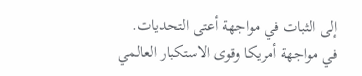إلى الثبات في مواجهة أعتى التحديات.
في مواجهة أمريكا وقوى الاستكبار العالمي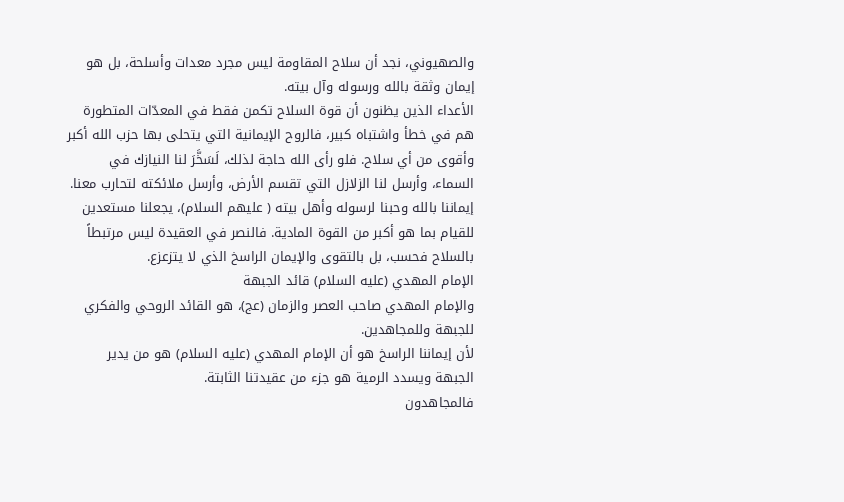والصهيوني، نجد أن سلاح المقاومة ليس مجرد معدات وأسلحة، بل هو إيمان وثقة بالله ورسوله وآل بيته.
الأعداء الذين يظنون أن قوة السلاح تكمن فقط في المعدّات المتطورة هم في خطأ واشتباه كبير، فالروح الإيمانية التي يتحلى بها حزب الله أكبر وأقوى من أي سلاح. فلو رأى الله حاجة لذلك، لَسَخَّرَ لنا النيازك في السماء، وأرسل لنا الزلازل التي تقسم الأرض، وأرسل ملائكته لتحارب معنا.
إيماننا بالله وحبنا لرسوله وأهل بيته ( عليهم السلام)، يجعلنا مستعدين للقيام بما هو أكبر من القوة المادية. فالنصر في العقيدة ليس مرتبطاً بالسلاح فحسب، بل بالتقوى والإيمان الراسخ الذي لا يتزعزع.
الإمام المهدي (عليه السلام) قائد الجبهة
والإمام المهدي صاحب العصر والزمان (عج)، هو القائد الروحي والفكري للجبهة وللمجاهدين.
لأن إيماننا الراسخ هو أن الإمام المهدي (عليه السلام) هو من يدير الجبهة ويسدد الرمية هو جزء من عقيدتنا الثابتة.
فالمجاهدون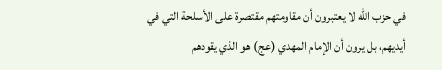في حزب الله لا يعتبرون أن مقاومتهم مقتصرة على الأسلحة التي في أيديهم، بل يرون أن الإمام المهدي (عج) هو الذي يقودهم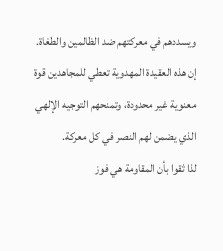ويسددهم في معركتهم ضد الظالمين والطغاة.
إن هذه العقيدة المهدوية تعطي للمجاهدين قوة معنوية غير محدودة، وتمنحهم التوجيه الإلهي الذي يضمن لهم النصر في كل معركة.
لذا ثقوا بأن المقاومة هي فوز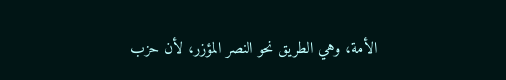الأمة، وهي الطريق نحو النصر المؤزر، لأن حزب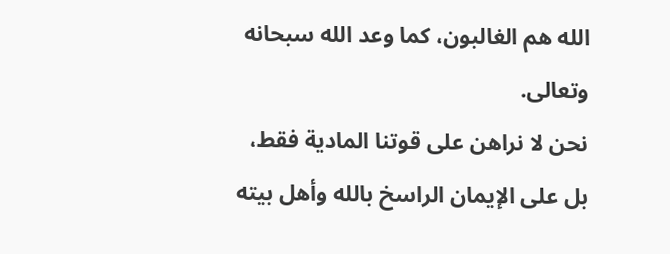الله هم الغالبون، كما وعد الله سبحانه وتعالى.
نحن لا نراهن على قوتنا المادية فقط، بل على الإيمان الراسخ بالله وأهل بيته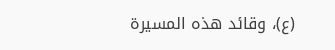(ع)، وقائد هذه المسيرة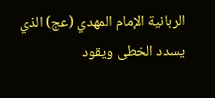الربانية الإمام المهدي (عج) الذي يسدد الخطى ويقود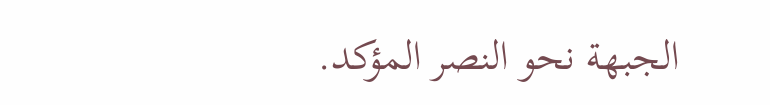الجبهة نحو النصر المؤكد.